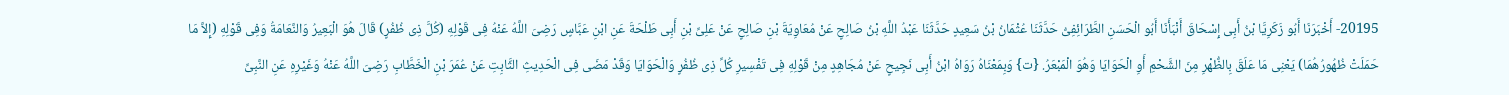20195- أَخْبَرَنَا أَبُو زَكَرِيَّا بْنُ أَبِى إِسْحَاقَ أَنْبَأَنَا أَبُو الْحَسَنِ الطَّرَائِفِىُّ حَدَّثَنَا عُثْمَانُ بْنُ سَعِيدٍ حَدَّثَنَا عَبْدُ اللَّهِ بْنُ صَالِحٍ عَنْ مُعَاوِيَةَ بْنِ صَالِحٍ عَنْ عَلِىِّ بْنِ أَبِى طَلْحَةَ عَنِ ابْنِ عَبَّاسٍ رَضِىَ اللَّهُ عَنْهُ فِى قَوْلِهِ (كُلَّ ذِى ظُفُرٍ) قَالَ هُوَ الْبَعِيرُ وَالنَّعَامَةُ وَفِى قَوْلِهِ (إِلاَّ مَا حَمَلَتْ ظُهُورُهُمَا) يَعْنِى مَا عَلَقَ بِالظُّهْرِ مِنَ الشَّحْمِ أَوِ الْحَوَايَا وَهُوَ الْمَبْعَرُ. {ت} وَبِمَعْنَاهُ رَوَاهُ ابْنُ أَبِى نَجِيحٍ عَنْ مُجَاهِدٍ مِنْ قَوْلِهِ فِى تَفْسِيرِ كُلِّ ذِى ظُفُرٍ وَالْحَوَايَا وَقَدْ مَضَى فِى الْحَدِيثِ الثَّابِتِ عَنْ عُمَرَ بْنِ الْخَطَّابِ رَضِىَ اللَّهُ عَنْهُ وَغَيْرِهِ عَنِ النَّبِىِّ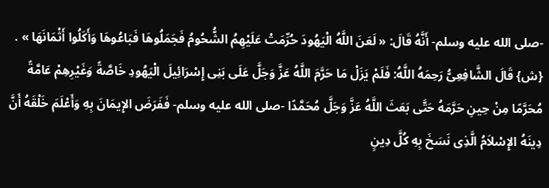-صلى الله عليه وسلم- أَنَّهُ قَالَ: « لَعَنَ اللَّهُ الْيَهُودَ حُرِّمَتْ عَلَيْهِمُ الشُّحُومُ فَجَمَلُوهَا فَبَاعُوهَا وَأَكَلُوا أَثْمَانَهَا » .
{ش} قَالَ الشَّافِعِىُّ رَحِمَهُ اللَّهُ: فَلَمْ يَزَلْ مَا حَرَّمَ اللَّهُ عَزَّ وَجَلَّ عَلَى بَنِى إِسْرَائِيلَ الْيَهُودِ خَاصَّةً وَغَيْرِهِمْ عَامَّةً مُحَرَّمًا مِنْ حِينِ حَرَّمَهُ حَتَّى بَعَثَ اللَّهُ عَزَّ وَجَلَّ مُحَمَّدًا -صلى الله عليه وسلم- فَفَرَضَ الإِيمَانَ بِهِ وَأَعْلَمَ خَلْقَهُ أَنَّ دِينَهُ الإِسْلاَمُ الَّذِى نَسَخَ بِهِ كُلَّ دِينٍ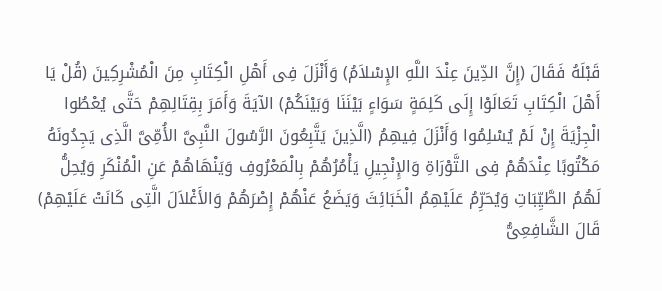قَبْلَهُ فَقَالَ (إِنَّ الدِّينَ عِنْدَ اللَّهِ الإِسْلاَمُ) وَأَنْزَلَ فِى أَهْلِ الْكِتَابِ مِنَ الْمُشْرِكِينَ (قُلْ يَا أَهْلَ الْكِتَابِ تَعَالَوْا إِلَى كَلِمَةٍ سَوَاءٍ بَيْنَنَا وَبَيْنَكُمْ) الآيَةَ وَأَمَرَ بِقِتَالِهِمْ حَتَّى يُعْطُوا الْجِزْيَةَ إِنْ لَمْ يُسْلِمُوا وَأَنْزَلَ فِيهِمُ (الَّذِينَ يَتَّبِعُونَ الرَّسُولَ النَّبِىَّ الأُمِّىَّ الَّذِى يَجِدُونَهُ مَكْتُوبًا عِنْدَهُمْ فِى التَّوْرَاةِ وَالإِنْجِيلِ يَأْمُرُهُمْ بِالْمَعْرُوفِ وَيَنْهَاهُمْ عَنِ الْمُنْكَرِ وَيُحِلُّ لَهُمُ الطَّيِّبَاتِ وَيُحَرِّمُ عَلَيْهِمُ الْخَبَائِثَ وَيَضَعُ عَنْهُمْ إِصْرَهُمْ وَالأَغْلاَلَ الَّتِى كَانَتْ عَلَيْهِمْ) قَالَ الشَّافِعِىُّ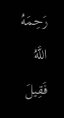رَحِمَهُ اللَّهُ فَقِيلَ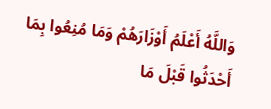وَاللَّهُ أَعْلَمُ أَوْزَارَهُمْ وَمَا مُنِعُوا بِمَا أَحْدَثُوا قَبْلَ مَا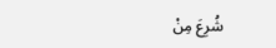شُرِعَ مِنْ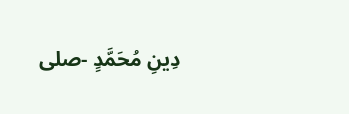دِينِ مُحَمَّدٍ -صلى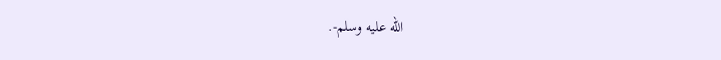الله عليه وسلم-.